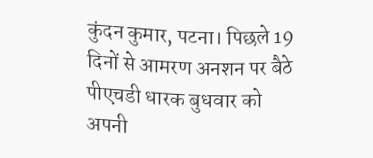कुंदन कुमार, पटना। पिछले 19 दिनों से आमरण अनशन पर बैठे पीएचडी धारक बुधवार को अपनी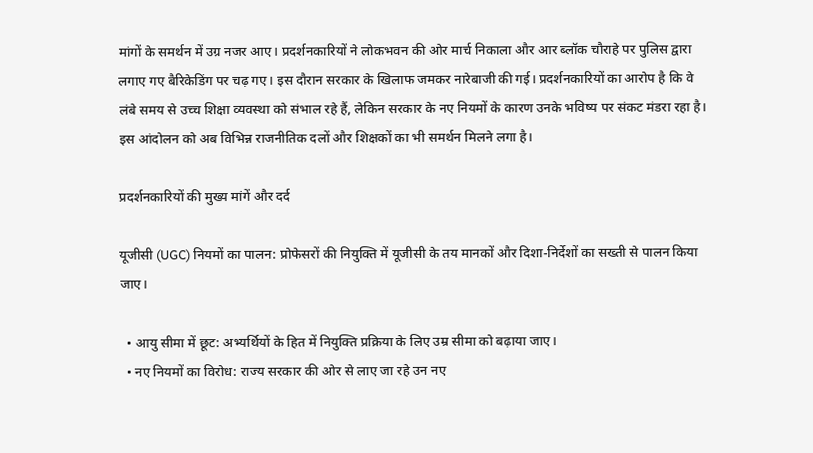मांगों के समर्थन में उग्र नजर आए। प्रदर्शनकारियों ने लोकभवन की ओर मार्च निकाला और आर ब्लॉक चौराहे पर पुलिस द्वारा लगाए गए बैरिकेडिंग पर चढ़ गए। इस दौरान सरकार के खिलाफ जमकर नारेबाजी की गई। प्रदर्शनकारियों का आरोप है कि वे लंबे समय से उच्च शिक्षा व्यवस्था को संभाल रहे हैं, लेकिन सरकार के नए नियमों के कारण उनके भविष्य पर संकट मंडरा रहा है। इस आंदोलन को अब विभिन्न राजनीतिक दलों और शिक्षकों का भी समर्थन मिलने लगा है।

प्रदर्शनकारियों की मुख्य मांगें और दर्द

यूजीसी (UGC) नियमों का पालन: प्रोफेसरों की नियुक्ति में यूजीसी के तय मानकों और दिशा-निर्देशों का सख्ती से पालन किया जाए।

  • आयु सीमा में छूट: अभ्यर्थियों के हित में नियुक्ति प्रक्रिया के लिए उम्र सीमा को बढ़ाया जाए।
  • नए नियमों का विरोध: राज्य सरकार की ओर से लाए जा रहे उन नए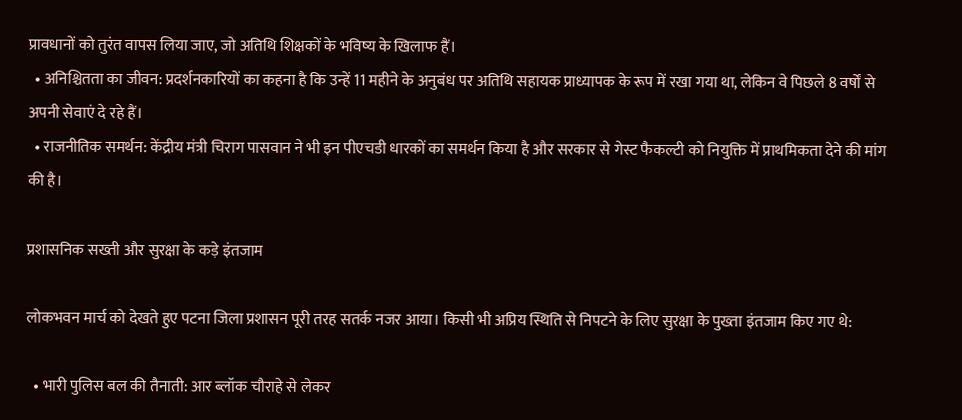प्रावधानों को तुरंत वापस लिया जाए, जो अतिथि शिक्षकों के भविष्य के खिलाफ हैं।
  • अनिश्चितता का जीवन: प्रदर्शनकारियों का कहना है कि उन्हें 11 महीने के अनुबंध पर अतिथि सहायक प्राध्यापक के रूप में रखा गया था, लेकिन वे पिछले 8 वर्षों से अपनी सेवाएं दे रहे हैं।
  • राजनीतिक समर्थन: केंद्रीय मंत्री चिराग पासवान ने भी इन पीएचडी धारकों का समर्थन किया है और सरकार से गेस्ट फैकल्टी को नियुक्ति में प्राथमिकता देने की मांग की है।

प्रशासनिक सख्ती और सुरक्षा के कड़े इंतजाम

लोकभवन मार्च को देखते हुए पटना जिला प्रशासन पूरी तरह सतर्क नजर आया। किसी भी अप्रिय स्थिति से निपटने के लिए सुरक्षा के पुख्ता इंतजाम किए गए थे:

  • भारी पुलिस बल की तैनाती: आर ब्लॉक चौराहे से लेकर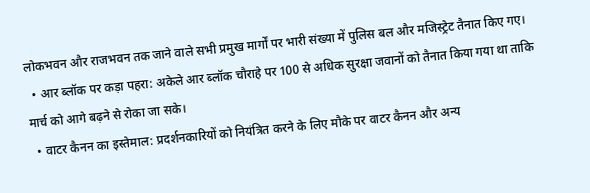लोकभवन और राजभवन तक जाने वाले सभी प्रमुख मार्गों पर भारी संख्या में पुलिस बल और मजिस्ट्रेट तैनात किए गए।
  • आर ब्लॉक पर कड़ा पहरा: अकेले आर ब्लॉक चौराहे पर 100 से अधिक सुरक्षा जवानों को तैनात किया गया था ताकि मार्च को आगे बढ़ने से रोका जा सके।
  • वाटर कैनन का इस्तेमाल: प्रदर्शनकारियों को नियंत्रित करने के लिए मौके पर वाटर कैनन और अन्य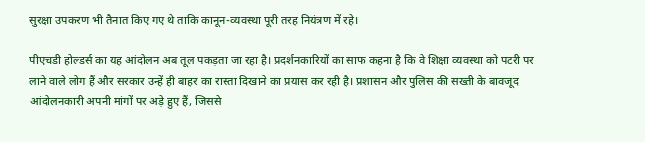सुरक्षा उपकरण भी तैनात किए गए थे ताकि कानून-व्यवस्था पूरी तरह नियंत्रण में रहे।

पीएचडी होल्डर्स का यह आंदोलन अब तूल पकड़ता जा रहा है। प्रदर्शनकारियों का साफ कहना है कि वे शिक्षा व्यवस्था को पटरी पर लाने वाले लोग हैं और सरकार उन्हें ही बाहर का रास्ता दिखाने का प्रयास कर रही है। प्रशासन और पुलिस की सख्ती के बावजूद आंदोलनकारी अपनी मांगों पर अड़े हुए हैं, जिससे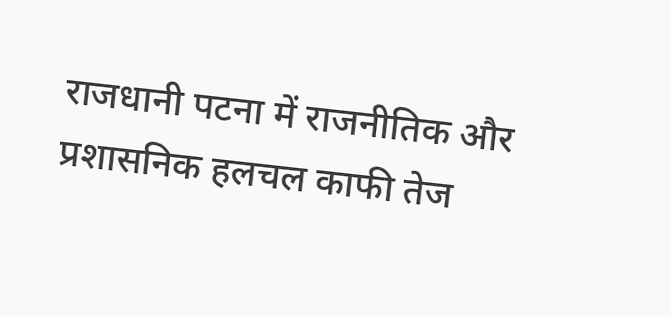राजधानी पटना में राजनीतिक और प्रशासनिक हलचल काफी तेज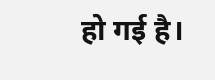हो गई है।